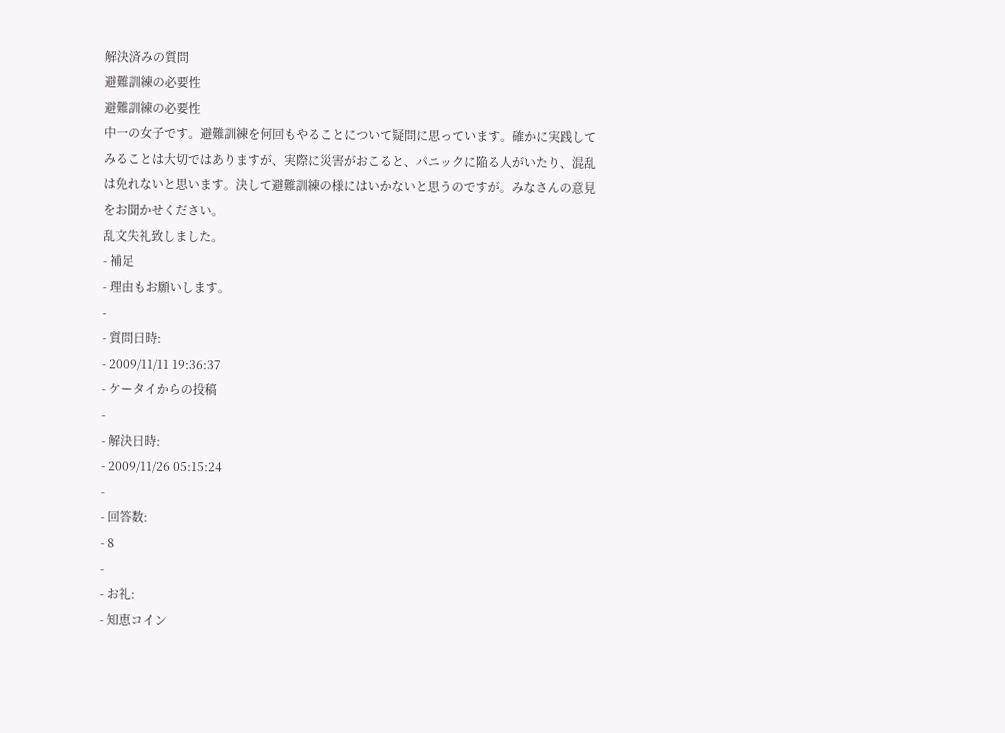解決済みの質問
避難訓練の必要性
避難訓練の必要性
中一の女子です。避難訓練を何回もやることについて疑問に思っています。確かに実践してみることは大切ではありますが、実際に災害がおこると、パニックに陥る人がいたり、混乱は免れないと思います。決して避難訓練の様にはいかないと思うのですが。みなさんの意見をお聞かせください。
乱文失礼致しました。
- 補足
- 理由もお願いします。
-
- 質問日時:
- 2009/11/11 19:36:37
- ケータイからの投稿
-
- 解決日時:
- 2009/11/26 05:15:24
-
- 回答数:
- 8
-
- お礼:
- 知恵コイン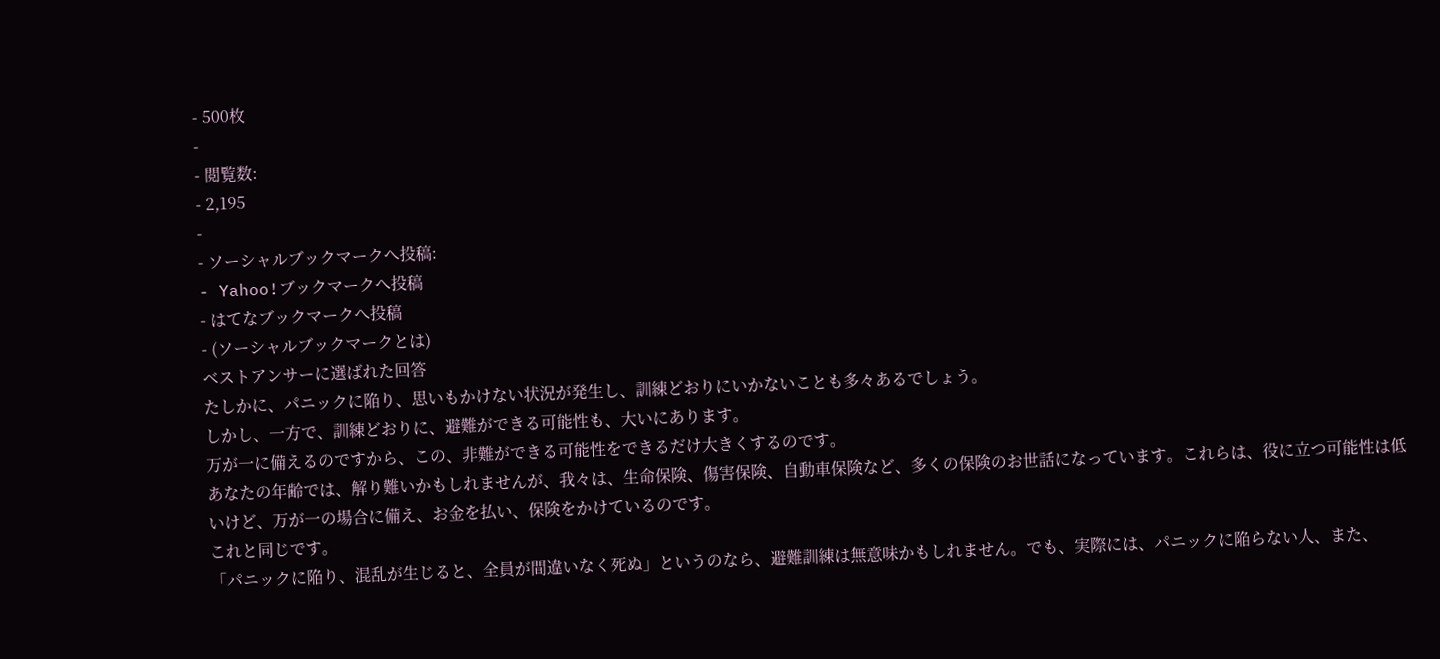- 500枚
-
- 閲覧数:
- 2,195
-
- ソーシャルブックマークへ投稿:
- Yahoo!ブックマークへ投稿
- はてなブックマークへ投稿
- (ソーシャルブックマークとは)
ベストアンサーに選ばれた回答
たしかに、パニックに陥り、思いもかけない状況が発生し、訓練どおりにいかないことも多々あるでしょう。
しかし、一方で、訓練どおりに、避難ができる可能性も、大いにあります。
万が一に備えるのですから、この、非難ができる可能性をできるだけ大きくするのです。
あなたの年齢では、解り難いかもしれませんが、我々は、生命保険、傷害保険、自動車保険など、多くの保険のお世話になっています。これらは、役に立つ可能性は低いけど、万が一の場合に備え、お金を払い、保険をかけているのです。
これと同じです。
「パニックに陥り、混乱が生じると、全員が間違いなく死ぬ」というのなら、避難訓練は無意味かもしれません。でも、実際には、パニックに陥らない人、また、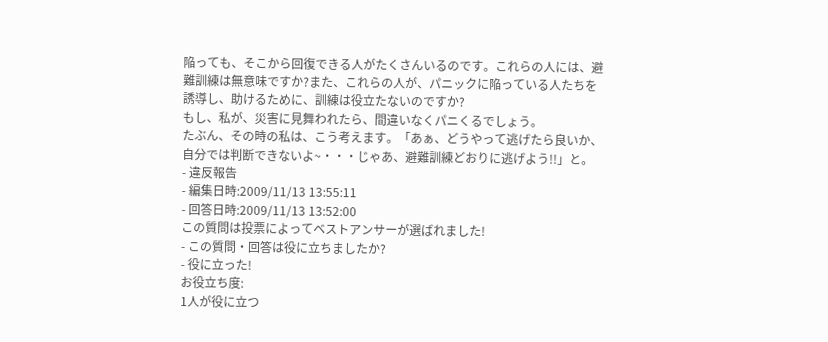陥っても、そこから回復できる人がたくさんいるのです。これらの人には、避難訓練は無意味ですか?また、これらの人が、パニックに陥っている人たちを誘導し、助けるために、訓練は役立たないのですか?
もし、私が、災害に見舞われたら、間違いなくパニくるでしょう。
たぶん、その時の私は、こう考えます。「あぁ、どうやって逃げたら良いか、自分では判断できないよ~・・・じゃあ、避難訓練どおりに逃げよう!!」と。
- 違反報告
- 編集日時:2009/11/13 13:55:11
- 回答日時:2009/11/13 13:52:00
この質問は投票によってベストアンサーが選ばれました!
- この質問・回答は役に立ちましたか?
- 役に立った!
お役立ち度:
1人が役に立つ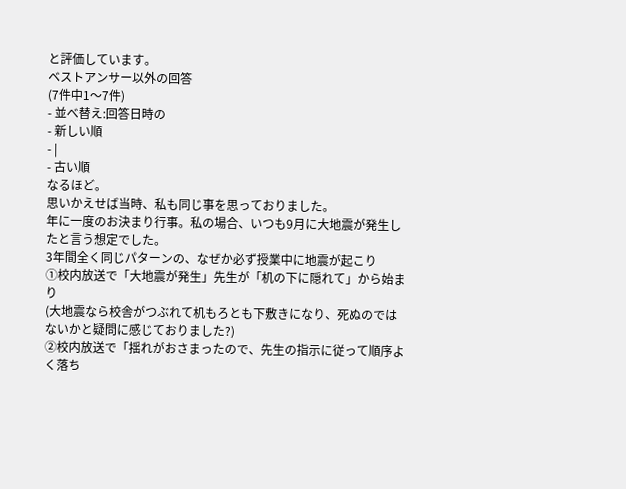と評価しています。
ベストアンサー以外の回答
(7件中1〜7件)
- 並べ替え:回答日時の
- 新しい順
- |
- 古い順
なるほど。
思いかえせば当時、私も同じ事を思っておりました。
年に一度のお決まり行事。私の場合、いつも9月に大地震が発生したと言う想定でした。
3年間全く同じパターンの、なぜか必ず授業中に地震が起こり
①校内放送で「大地震が発生」先生が「机の下に隠れて」から始まり
(大地震なら校舎がつぶれて机もろとも下敷きになり、死ぬのではないかと疑問に感じておりました?)
②校内放送で「揺れがおさまったので、先生の指示に従って順序よく落ち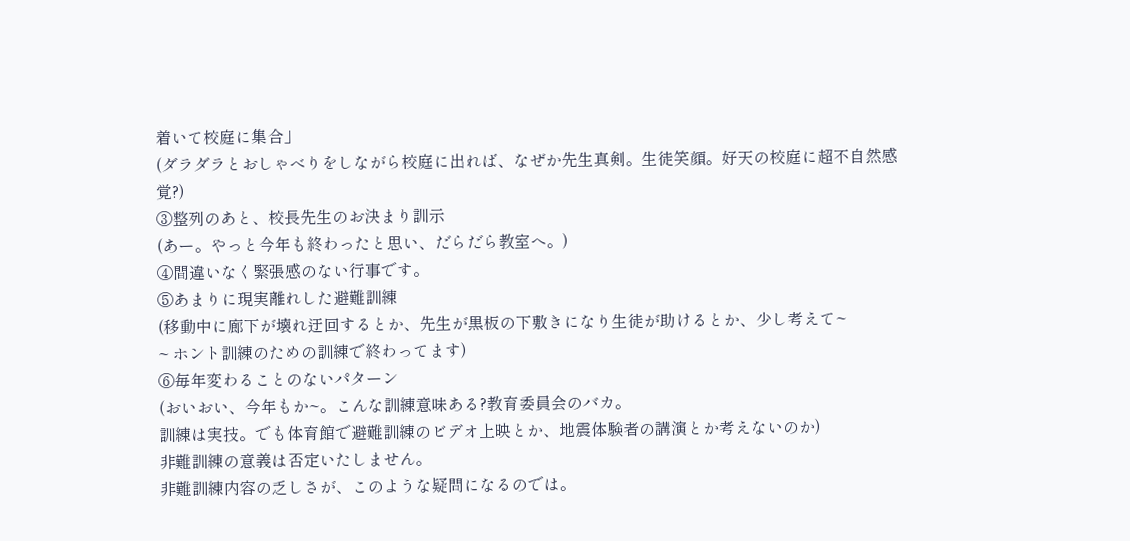着いて校庭に集合」
(ダラダラとおしゃべりをしながら校庭に出れば、なぜか先生真剣。生徒笑顔。好天の校庭に超不自然感覚?)
③整列のあと、校長先生のお決まり訓示
(あー。やっと今年も終わったと思い、だらだら教室へ。)
④間違いなく緊張感のない行事です。
⑤あまりに現実離れした避難訓練
(移動中に廊下が壊れ迂回するとか、先生が黒板の下敷きになり生徒が助けるとか、少し考えて~
~ ホント訓練のための訓練で終わってます)
⑥毎年変わることのないパターン
(おいおい、今年もか~。こんな訓練意味ある?教育委員会のバカ。
訓練は実技。でも体育館で避難訓練のビデオ上映とか、地震体験者の講演とか考えないのか)
非難訓練の意義は否定いたしません。
非難訓練内容の乏しさが、このような疑問になるのでは。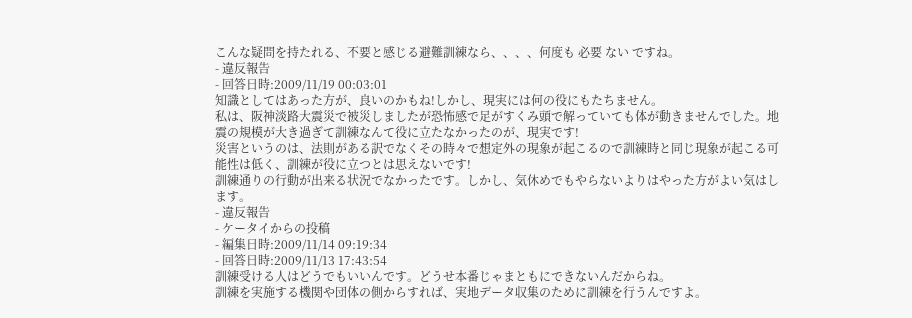こんな疑問を持たれる、不要と感じる避難訓練なら、、、、何度も 必要 ない ですね。
- 違反報告
- 回答日時:2009/11/19 00:03:01
知識としてはあった方が、良いのかもね!しかし、現実には何の役にもたちません。
私は、阪神淡路大震災で被災しましたが恐怖感で足がすくみ頭で解っていても体が動きませんでした。地震の規模が大き過ぎて訓練なんて役に立たなかったのが、現実です!
災害というのは、法則がある訳でなくその時々で想定外の現象が起こるので訓練時と同じ現象が起こる可能性は低く、訓練が役に立つとは思えないです!
訓練通りの行動が出来る状況でなかったです。しかし、気休めでもやらないよりはやった方がよい気はします。
- 違反報告
- ケータイからの投稿
- 編集日時:2009/11/14 09:19:34
- 回答日時:2009/11/13 17:43:54
訓練受ける人はどうでもいいんです。どうせ本番じゃまともにできないんだからね。
訓練を実施する機関や団体の側からすれば、実地データ収集のために訓練を行うんですよ。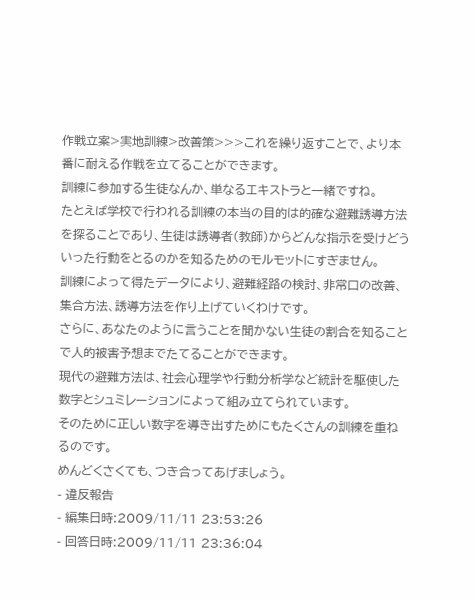作戦立案>実地訓練>改善策>>>これを繰り返すことで、より本番に耐える作戦を立てることができます。
訓練に参加する生徒なんか、単なるエキストラと一緒ですね。
たとえば学校で行われる訓練の本当の目的は的確な避難誘導方法を探ることであり、生徒は誘導者(教師)からどんな指示を受けどういった行動をとるのかを知るためのモルモットにすぎません。
訓練によって得たデータにより、避難経路の検討、非常口の改善、集合方法、誘導方法を作り上げていくわけです。
さらに、あなたのように言うことを聞かない生徒の割合を知ることで人的被害予想までたてることができます。
現代の避難方法は、社会心理学や行動分析学など統計を駆使した数字とシュミレーションによって組み立てられています。
そのために正しい数字を導き出すためにもたくさんの訓練を重ねるのです。
めんどくさくても、つき合ってあげましょう。
- 違反報告
- 編集日時:2009/11/11 23:53:26
- 回答日時:2009/11/11 23:36:04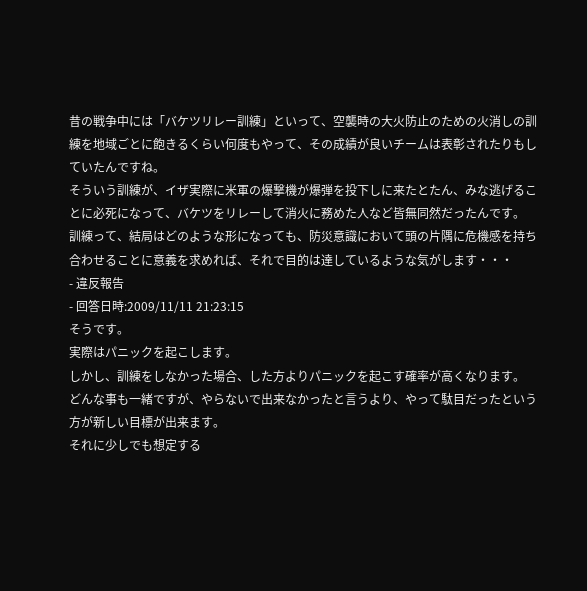昔の戦争中には「バケツリレー訓練」といって、空襲時の大火防止のための火消しの訓練を地域ごとに飽きるくらい何度もやって、その成績が良いチームは表彰されたりもしていたんですね。
そういう訓練が、イザ実際に米軍の爆撃機が爆弾を投下しに来たとたん、みな逃げることに必死になって、バケツをリレーして消火に務めた人など皆無同然だったんです。
訓練って、結局はどのような形になっても、防災意識において頭の片隅に危機感を持ち合わせることに意義を求めれば、それで目的は達しているような気がします・・・
- 違反報告
- 回答日時:2009/11/11 21:23:15
そうです。
実際はパニックを起こします。
しかし、訓練をしなかった場合、した方よりパニックを起こす確率が高くなります。
どんな事も一緒ですが、やらないで出来なかったと言うより、やって駄目だったという方が新しい目標が出来ます。
それに少しでも想定する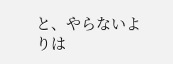と、やらないよりは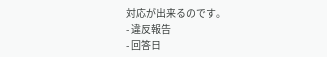対応が出来るのです。
- 違反報告
- 回答日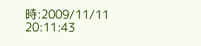時:2009/11/11 20:11:43